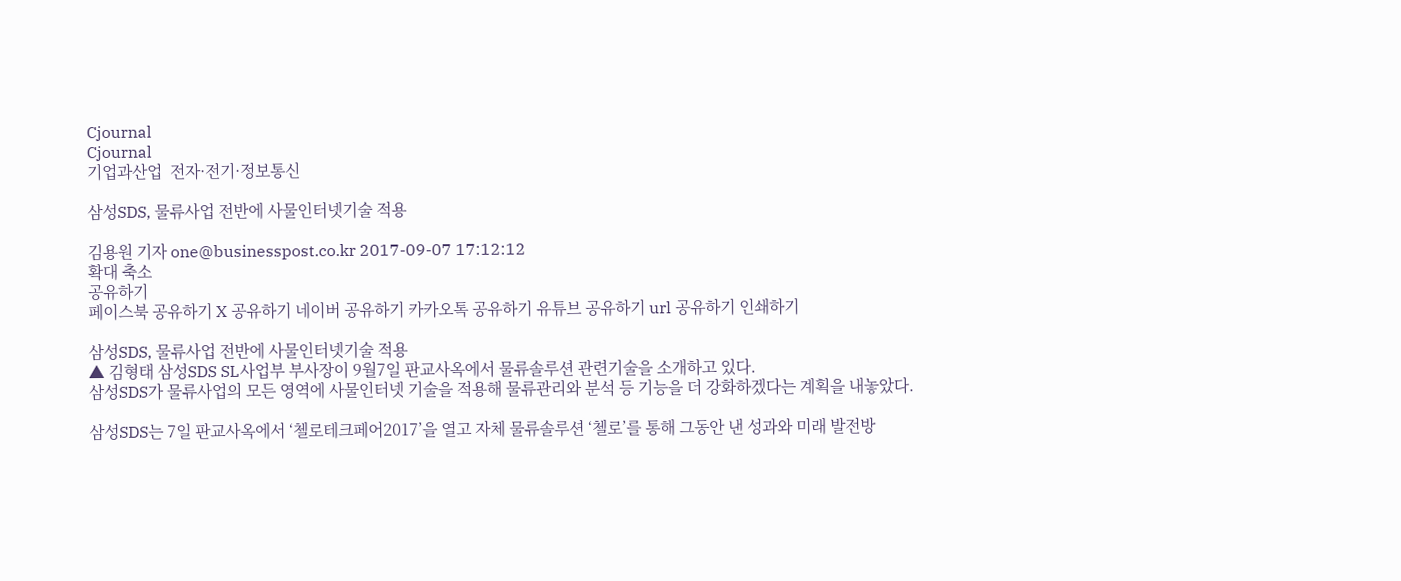Cjournal
Cjournal
기업과산업  전자·전기·정보통신

삼성SDS, 물류사업 전반에 사물인터넷기술 적용

김용원 기자 one@businesspost.co.kr 2017-09-07 17:12:12
확대 축소
공유하기
페이스북 공유하기 X 공유하기 네이버 공유하기 카카오톡 공유하기 유튜브 공유하기 url 공유하기 인쇄하기

삼성SDS, 물류사업 전반에 사물인터넷기술 적용
▲ 김형태 삼성SDS SL사업부 부사장이 9월7일 판교사옥에서 물류솔루션 관련기술을 소개하고 있다.
삼성SDS가 물류사업의 모든 영역에 사물인터넷 기술을 적용해 물류관리와 분석 등 기능을 더 강화하겠다는 계획을 내놓았다.

삼성SDS는 7일 판교사옥에서 ‘첼로테크페어2017’을 열고 자체 물류솔루션 ‘첼로’를 통해 그동안 낸 성과와 미래 발전방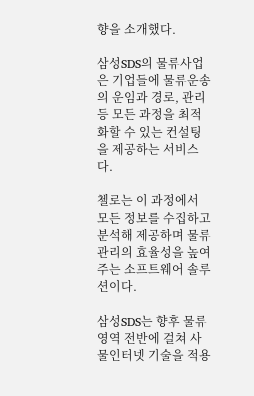향을 소개했다.

삼성SDS의 물류사업은 기업들에 물류운송의 운임과 경로, 관리 등 모든 과정을 최적화할 수 있는 컨설팅을 제공하는 서비스다.

첼로는 이 과정에서 모든 정보를 수집하고 분석해 제공하며 물류관리의 효율성을 높여주는 소프트웨어 솔루션이다.

삼성SDS는 향후 물류영역 전반에 걸쳐 사물인터넷 기술을 적용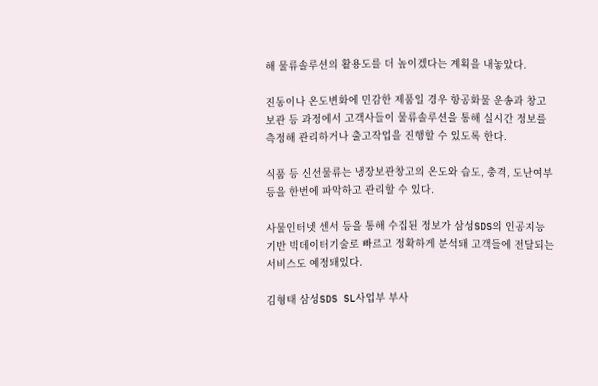해 물류솔루션의 활용도를 더 높이겠다는 계획을 내놓았다.

진동이나 온도변화에 민감한 제품일 경우 항공화물 운송과 창고보관 등 과정에서 고객사들이 물류솔루션을 통해 실시간 정보를 측정해 관리하거나 출고작업을 진행할 수 있도록 한다.

식품 등 신선물류는 냉장보관창고의 온도와 습도, 충격, 도난여부 등을 한번에 파악하고 관리할 수 있다.

사물인터넷 센서 등을 통해 수집된 정보가 삼성SDS의 인공지능 기반 빅데이터기술로 빠르고 정확하게 분석돼 고객들에 전달되는 서비스도 예정돼있다.

김형태 삼성SDS SL사업부 부사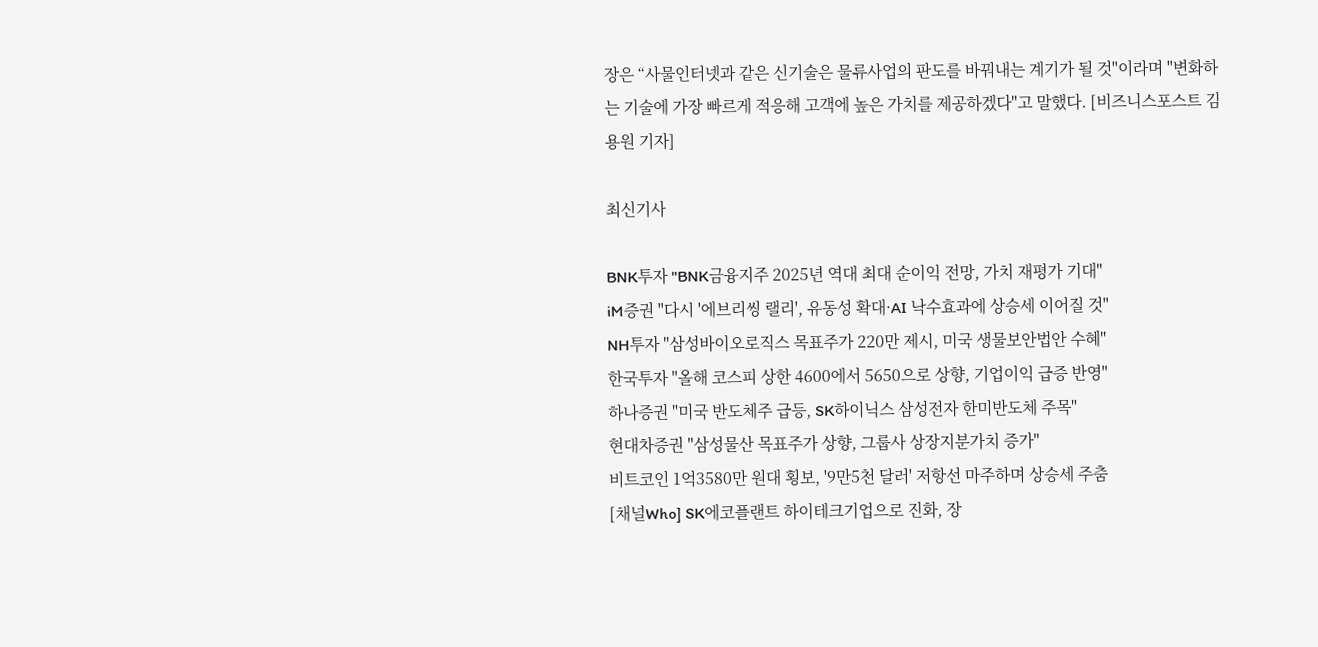장은 “사물인터넷과 같은 신기술은 물류사업의 판도를 바꿔내는 계기가 될 것"이라며 "변화하는 기술에 가장 빠르게 적응해 고객에 높은 가치를 제공하겠다"고 말했다. [비즈니스포스트 김용원 기자]

최신기사

BNK투자 "BNK금융지주 2025년 역대 최대 순이익 전망, 가치 재평가 기대"
iM증권 "다시 '에브리씽 랠리', 유동성 확대·AI 낙수효과에 상승세 이어질 것"
NH투자 "삼성바이오로직스 목표주가 220만 제시, 미국 생물보안법안 수혜"
한국투자 "올해 코스피 상한 4600에서 5650으로 상향, 기업이익 급증 반영"
하나증권 "미국 반도체주 급등, SK하이닉스 삼성전자 한미반도체 주목"
현대차증권 "삼성물산 목표주가 상향, 그룹사 상장지분가치 증가"
비트코인 1억3580만 원대 횡보, '9만5천 달러' 저항선 마주하며 상승세 주춤
[채널Who] SK에코플랜트 하이테크기업으로 진화, 장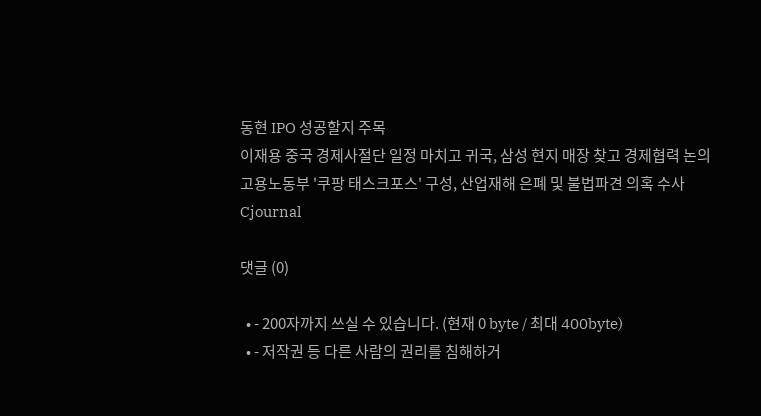동현 IPO 성공할지 주목
이재용 중국 경제사절단 일정 마치고 귀국, 삼성 현지 매장 찾고 경제협력 논의
고용노동부 '쿠팡 태스크포스' 구성, 산업재해 은폐 및 불법파견 의혹 수사
Cjournal

댓글 (0)

  • - 200자까지 쓰실 수 있습니다. (현재 0 byte / 최대 400byte)
  • - 저작권 등 다른 사람의 권리를 침해하거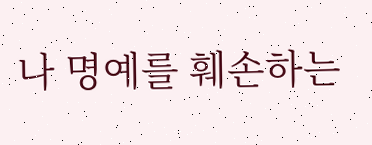나 명예를 훼손하는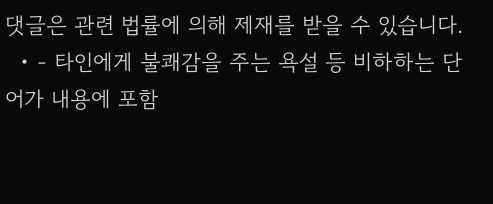댓글은 관련 법률에 의해 제재를 받을 수 있습니다.
  • - 타인에게 불쾌감을 주는 욕설 등 비하하는 단어가 내용에 포함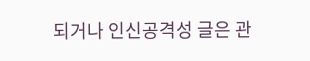되거나 인신공격성 글은 관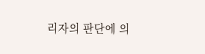리자의 판단에 의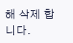해 삭제 합니다.